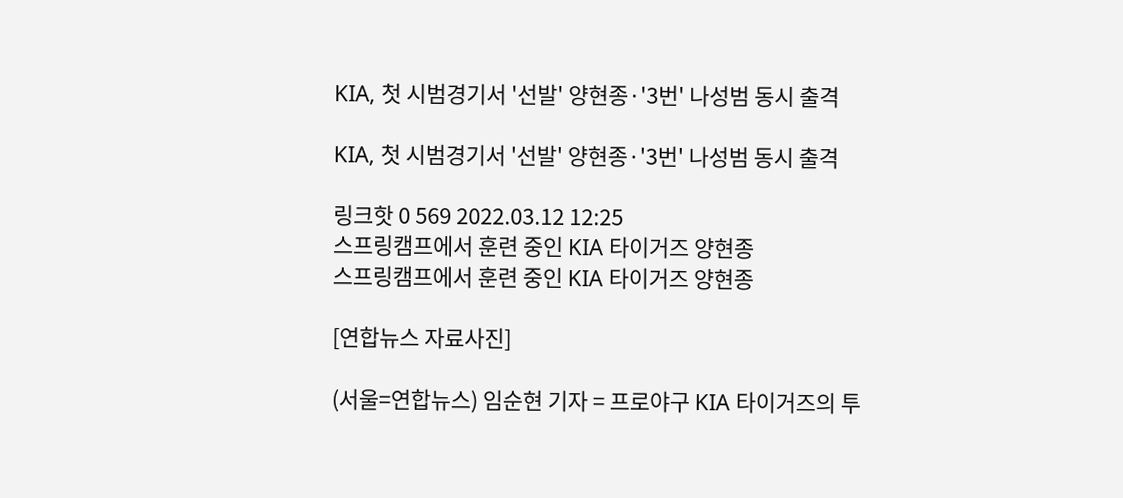KIA, 첫 시범경기서 '선발' 양현종·'3번' 나성범 동시 출격

KIA, 첫 시범경기서 '선발' 양현종·'3번' 나성범 동시 출격

링크핫 0 569 2022.03.12 12:25
스프링캠프에서 훈련 중인 KIA 타이거즈 양현종
스프링캠프에서 훈련 중인 KIA 타이거즈 양현종

[연합뉴스 자료사진]

(서울=연합뉴스) 임순현 기자 = 프로야구 KIA 타이거즈의 투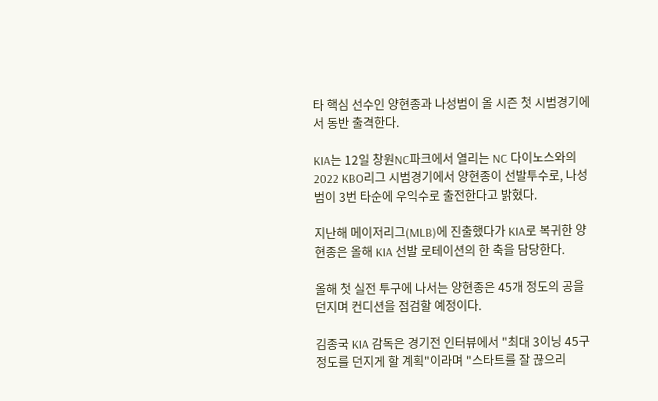타 핵심 선수인 양현종과 나성범이 올 시즌 첫 시범경기에서 동반 출격한다.

KIA는 12일 창원NC파크에서 열리는 NC 다이노스와의 2022 KBO리그 시범경기에서 양현종이 선발투수로, 나성범이 3번 타순에 우익수로 출전한다고 밝혔다.

지난해 메이저리그(MLB)에 진출했다가 KIA로 복귀한 양현종은 올해 KIA 선발 로테이션의 한 축을 담당한다.

올해 첫 실전 투구에 나서는 양현종은 45개 정도의 공을 던지며 컨디션을 점검할 예정이다.

김종국 KIA 감독은 경기전 인터뷰에서 "최대 3이닝 45구 정도를 던지게 할 계획"이라며 "스타트를 잘 끊으리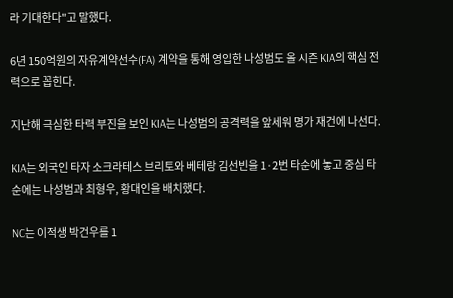라 기대한다"고 말했다.

6년 150억원의 자유계약선수(FA) 계약을 통해 영입한 나성범도 올 시즌 KIA의 핵심 전력으로 꼽힌다.

지난해 극심한 타력 부진을 보인 KIA는 나성범의 공격력을 앞세워 명가 재건에 나선다.

KIA는 외국인 타자 소크라테스 브리토와 베테랑 김선빈을 1·2번 타순에 놓고 중심 타순에는 나성범과 최형우, 황대인을 배치했다.

NC는 이적생 박건우를 1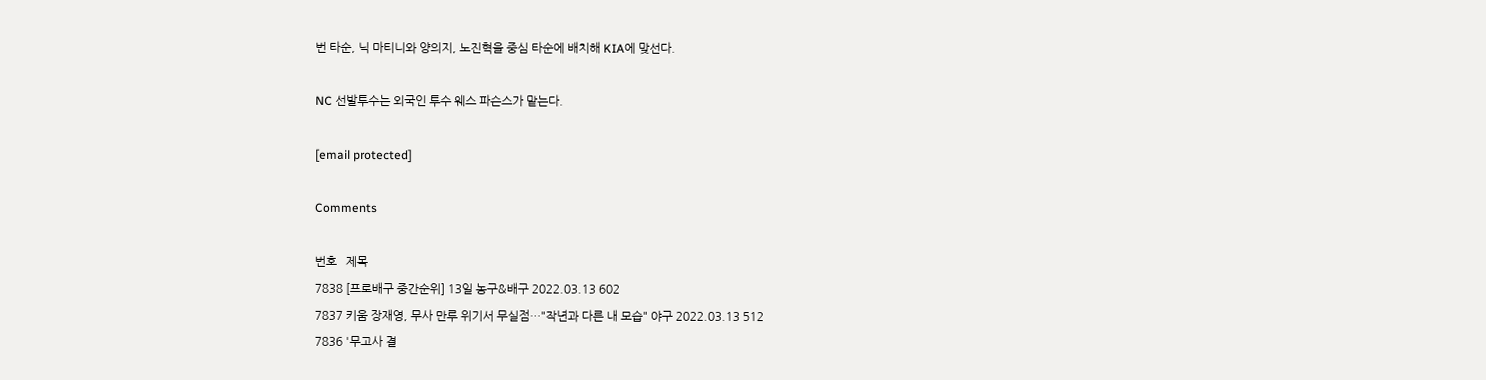번 타순, 닉 마티니와 양의지, 노진혁을 중심 타순에 배치해 KIA에 맞선다.

NC 선발투수는 외국인 투수 웨스 파슨스가 맡는다.

[email protected]

Comments

번호   제목
7838 [프로배구 중간순위] 13일 농구&배구 2022.03.13 602
7837 키움 장재영, 무사 만루 위기서 무실점…"작년과 다른 내 모습" 야구 2022.03.13 512
7836 '무고사 결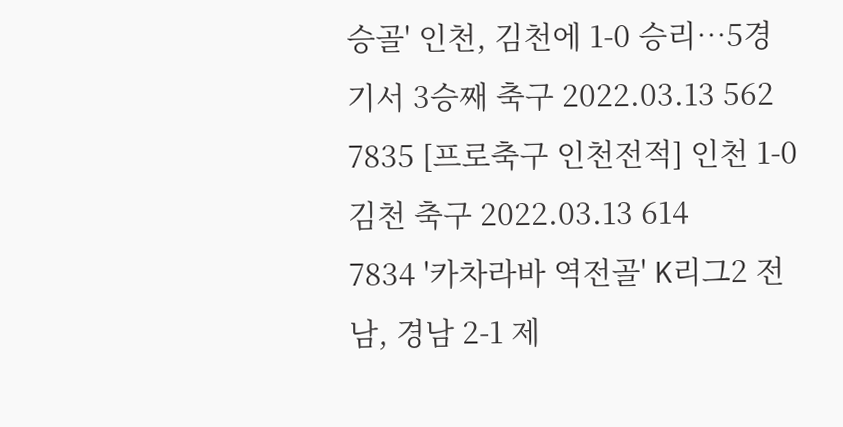승골' 인천, 김천에 1-0 승리…5경기서 3승째 축구 2022.03.13 562
7835 [프로축구 인천전적] 인천 1-0 김천 축구 2022.03.13 614
7834 '카차라바 역전골' K리그2 전남, 경남 2-1 제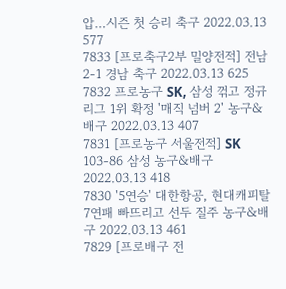압…시즌 첫 승리 축구 2022.03.13 577
7833 [프로축구2부 밀양전적] 전남 2-1 경남 축구 2022.03.13 625
7832 프로농구 SK, 삼성 꺾고 정규리그 1위 확정 '매직 넘버 2' 농구&배구 2022.03.13 407
7831 [프로농구 서울전적] SK 103-86 삼성 농구&배구 2022.03.13 418
7830 '5연승' 대한항공, 현대캐피탈 7연패 빠뜨리고 선두 질주 농구&배구 2022.03.13 461
7829 [프로배구 전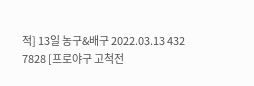적] 13일 농구&배구 2022.03.13 432
7828 [프로야구 고척전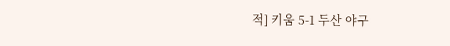적] 키움 5-1 두산 야구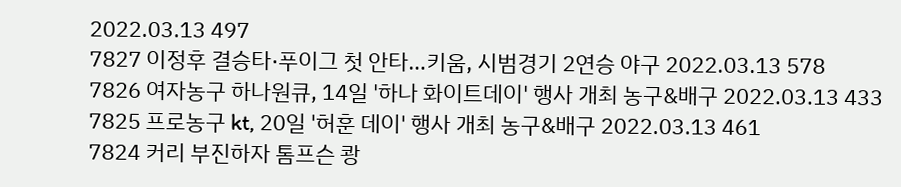2022.03.13 497
7827 이정후 결승타·푸이그 첫 안타…키움, 시범경기 2연승 야구 2022.03.13 578
7826 여자농구 하나원큐, 14일 '하나 화이트데이' 행사 개최 농구&배구 2022.03.13 433
7825 프로농구 kt, 20일 '허훈 데이' 행사 개최 농구&배구 2022.03.13 461
7824 커리 부진하자 톰프슨 쾅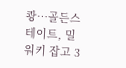쾅…골든스테이트, 밀워키 잡고 3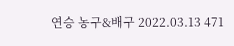연승 농구&배구 2022.03.13 471